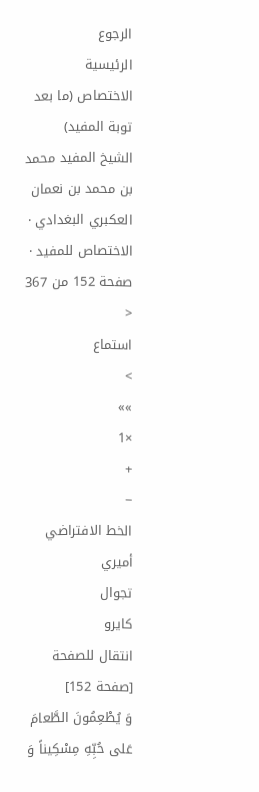الرجوع
الرئيسية
الاختصاص (ما بعد توبة المفيد)
الشيخ المفيد محمد بن محمد بن نعمان العكبري البغدادي · الاختصاص للمفيد · صفحة 152 من 367
<
استماع
>
»»
×1
+
−
الخط الافتراضي
أميري
تجوال
كايرو
انتقال للصفحة
[صفحة 152]
وَ يُطْعِمُونَ الطَّعامَ عَلى حُبِّهِ مِسْكِيناً وَ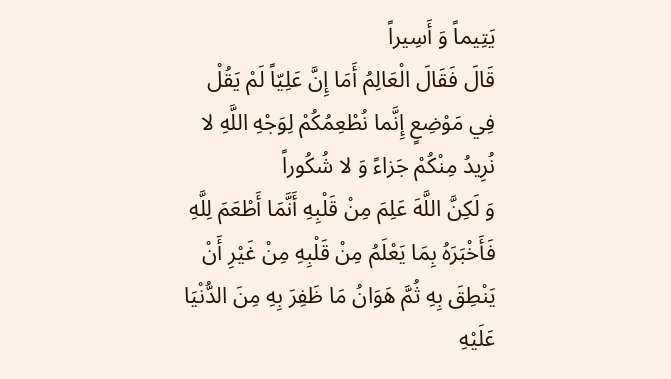يَتِيماً وَ أَسِيراً
قَالَ فَقَالَ الْعَالِمُ أَمَا إِنَّ عَلِيّاً لَمْ يَقُلْ فِي مَوْضِعٍ إِنَّما نُطْعِمُكُمْ لِوَجْهِ اللَّهِ لا نُرِيدُ مِنْكُمْ جَزاءً وَ لا شُكُوراً
وَ لَكِنَّ اللَّهَ عَلِمَ مِنْ قَلْبِهِ أَنَّمَا أَطْعَمَ لِلَّهِ فَأَخْبَرَهُ بِمَا يَعْلَمُ مِنْ قَلْبِهِ مِنْ غَيْرِ أَنْ يَنْطِقَ بِهِ ثُمَّ هَوَانُ مَا ظَفِرَ بِهِ مِنَ الدُّنْيَا عَلَيْهِ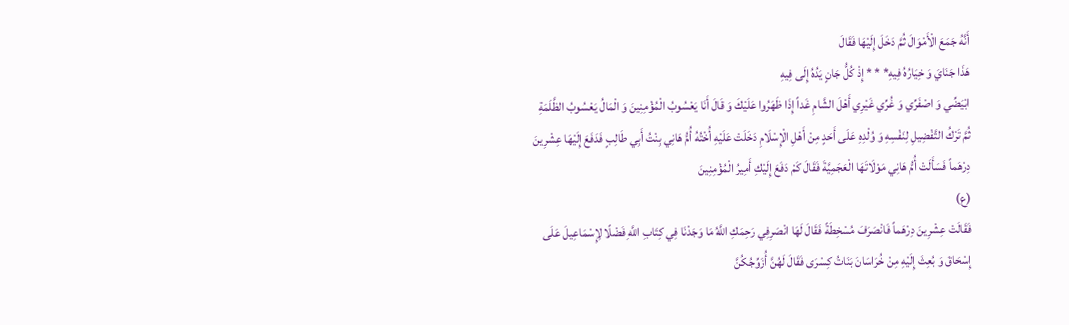أَنَّهُ جَمَعَ الْأَمْوَالَ ثُمَّ دَخَلَ إِلَيْهَا فَقَالَ
هَذَا جَنَايَ وَ خِيَارُهُ فِيهِ* * * إِذْ كُلُّ جَانٍ يَدُهُ إِلَى فِيهِ
ابْيَضِّي وَ اصْفَرِّي وَ غُرِّي غَيْرِي أَهْلَ الشَّامِ غَداً إِذَا ظَهَرُوا عَلَيْكَ وَ قَالَ أَنَا يَعْسُوبُ الْمُؤْمِنِينَ وَ الْمَالُ يَعْسُوبُ الظَّلَمَةِ ثُمَّ تَرْكُ التَّفْضِيلِ لِنَفْسِهِ وَ وُلْدِهِ عَلَى أَحَدٍ مِنْ أَهْلِ الْإِسْلَامِ دَخَلَتْ عَلَيْهِ أُخْتُهُ أُمُّ هَانِي بِنْتُ أَبِي طَالِبٍ فَدَفَعَ إِلَيْهَا عِشْرِينَ دِرْهَماً فَسَأَلَتْ أُمُّ هَانِي مَوْلَاتَهَا الْعَجَمِيَّةَ فَقَالَ كَمْ دَفَعَ إِلَيْكِ أَمِيرُ الْمُؤْمِنِينَ
(ع)
فَقَالَتْ عِشْرِينَ دِرْهَماً فَانْصَرَفَ مُسْخِطَةً فَقَالَ لَهَا انْصَرِفِي رَحِمَكِ اللَّهُ مَا وَجَدْنَا فِي كِتَابِ اللَّهِ فَضْلًا لِإِسْمَاعِيلَ عَلَى إِسْحَاقَ وَ بُعِثَ إِلَيْهِ مِنْ خُرَاسَانَ بَنَاتُ كِسْرَى فَقَالَ لَهُنَّ أُزَوِّجُكُنَّ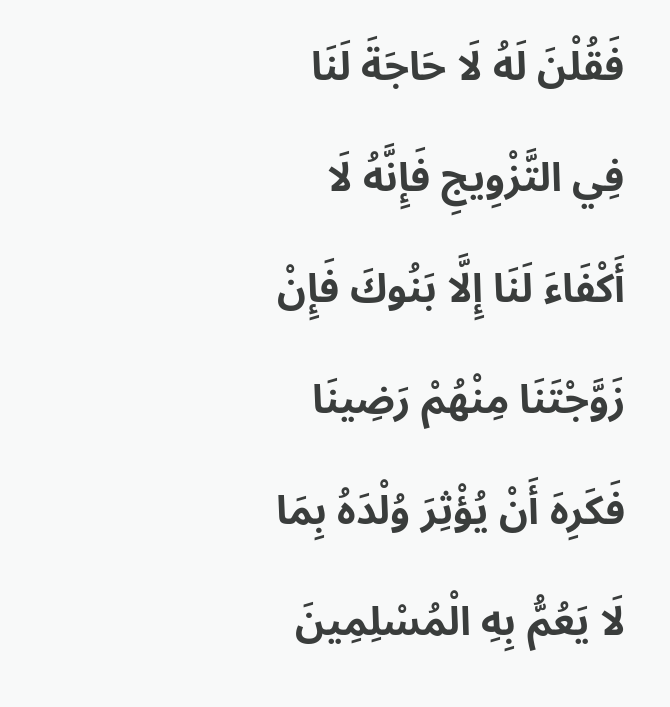فَقُلْنَ لَهُ لَا حَاجَةَ لَنَا فِي التَّزْوِيجِ فَإِنَّهُ لَا أَكْفَاءَ لَنَا إِلَّا بَنُوكَ فَإِنْ زَوَّجْتَنَا مِنْهُمْ رَضِينَا فَكَرِهَ أَنْ يُؤْثِرَ وُلْدَهُ بِمَا لَا يَعُمُّ بِهِ الْمُسْلِمِينَ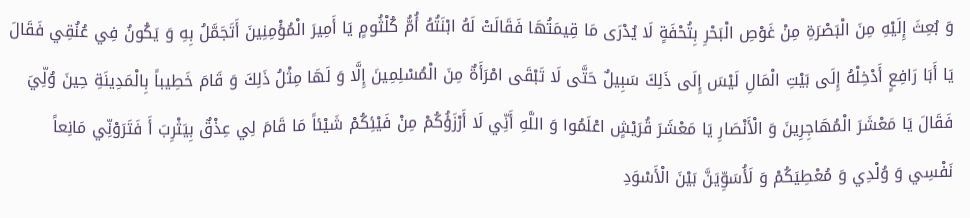وَ بُعِثَ إِلَيْهِ مِنَ الْبَصْرَةِ مِنْ غَوْصِ الْبَحْرِ بِتُحْفَةٍ لَا يُدْرَى مَا قِيمَتُهَا فَقَالَتْ لَهُ ابْنَتُهُ أُمُّ كُلْثُومٍ يَا أَمِيرَ الْمُؤْمِنِينَ أَتَجَمَّلُ بِهِ وَ يَكُونُ فِي عُنُقِي فَقَالَ يَا أَبَا رَافِعٍ أَدْخِلْهُ إِلَى بَيْتِ الْمَالِ لَيْسَ إِلَى ذَلِكَ سَبِيلٌ حَتَّى لَا تَبْقَى امْرَأَةٌ مِنَ الْمُسْلِمِينَ إِلَّا وَ لَهَا مِثْلُ ذَلِكَ وَ قَامَ خَطِيباً بِالْمَدِينَةِ حِينَ وُلِّيَ فَقَالَ يَا مَعْشَرَ الْمُهَاجِرِينَ وَ الْأَنْصَارِ يَا مَعْشَرَ قُرَيْشٍ اعْلَمُوا وَ اللَّهِ أَنِّي لَا أَرْزَؤُكُمْ مِنْ فَيْئِكُمْ شَيْئاً مَا قَامَ لِي عِذْقٌ بِيَثْرِبَ أَ فَتَرَوْنِّي مَانِعاً نَفْسِي وَ وُلْدِي وَ مُعْطِيَكُمْ وَ لَأُسَوِّيَنَّ بَيْنَ الْأَسْوَدِ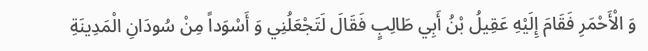وَ الْأَحْمَرِ فَقَامَ إِلَيْهِ عَقِيلُ بْنُ أَبِي طَالِبٍ فَقَالَ لَتَجْعَلُنِي وَ أَسْوَداً مِنْ سُودَانِ الْمَدِينَةِ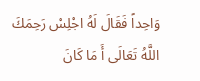وَاحِداً فَقَالَ لَهُ اجْلِسْ رَحِمَكَ اللَّهُ تَعَالَى أَ مَا كَانَ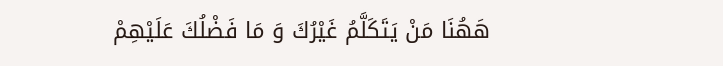هَهُنَا مَنْ يَتَكَلَّمُ غَيْرُكَ وَ مَا فَضْلُكَ عَلَيْهِمْ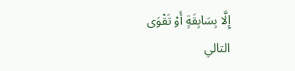إِلَّا بِسَابِقَةٍ أَوْ تَقْوَى
التالي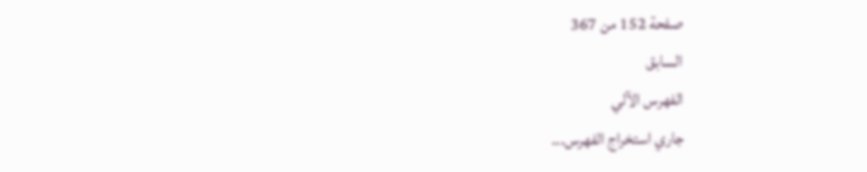صفحة 152 من 367
السابق
الفهرس الآلي
جاري استخراج الفهرس...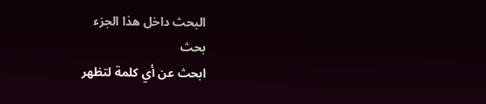البحث داخل هذا الجزء
بحث
ابحث عن أي كلمة لتظهر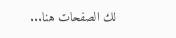لك الصفحات هنا...